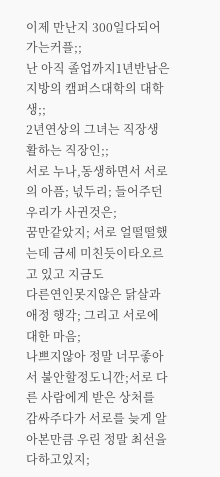이제 만난지 300일다되어가는커플;;
난 아직 졸업까지1년반남은 지방의 캠퍼스대학의 대학생;;
2년연상의 그녀는 직장생활하는 직장인;;
서로 누나,동생하면서 서로의 아픔; 넋두리; 들어주던 우리가 사귄것은;
꿈만같았지; 서로 얼떨떨했는데 금세 미친듯이타오르고 있고 지금도
다른연인못지않은 닭살과 애정 행각; 그리고 서로에 대한 마음;
나쁘지않아 정말 너무좋아서 불안할정도니깐;서로 다른 사람에게 받은 상처를
감싸주다가 서로를 늦게 알아본만큼 우린 정말 최선을 다하고있지;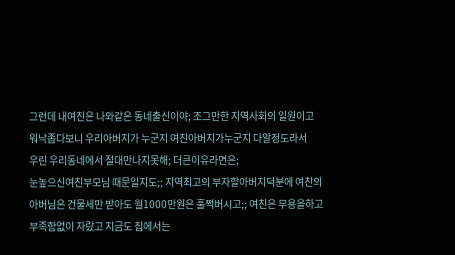그런데 내여친은 나와같은 동네출신이야; 조그만한 지역사회의 일원이고
워낙좁다보니 우리아버지가 누군지 여친아버지가누군지 다알정도라서
우린 우리동네에서 절대만나지못해; 더큰이유라면은;
눈높으신여친부모님 때문일지도;; 지역최고의 부자할아버지덕분에 여친의
아버님은 건물세만 받아도 월1000만원은 훌쩍버시고;; 여친은 무용을하고
부족함없이 자랐고 지금도 집에서는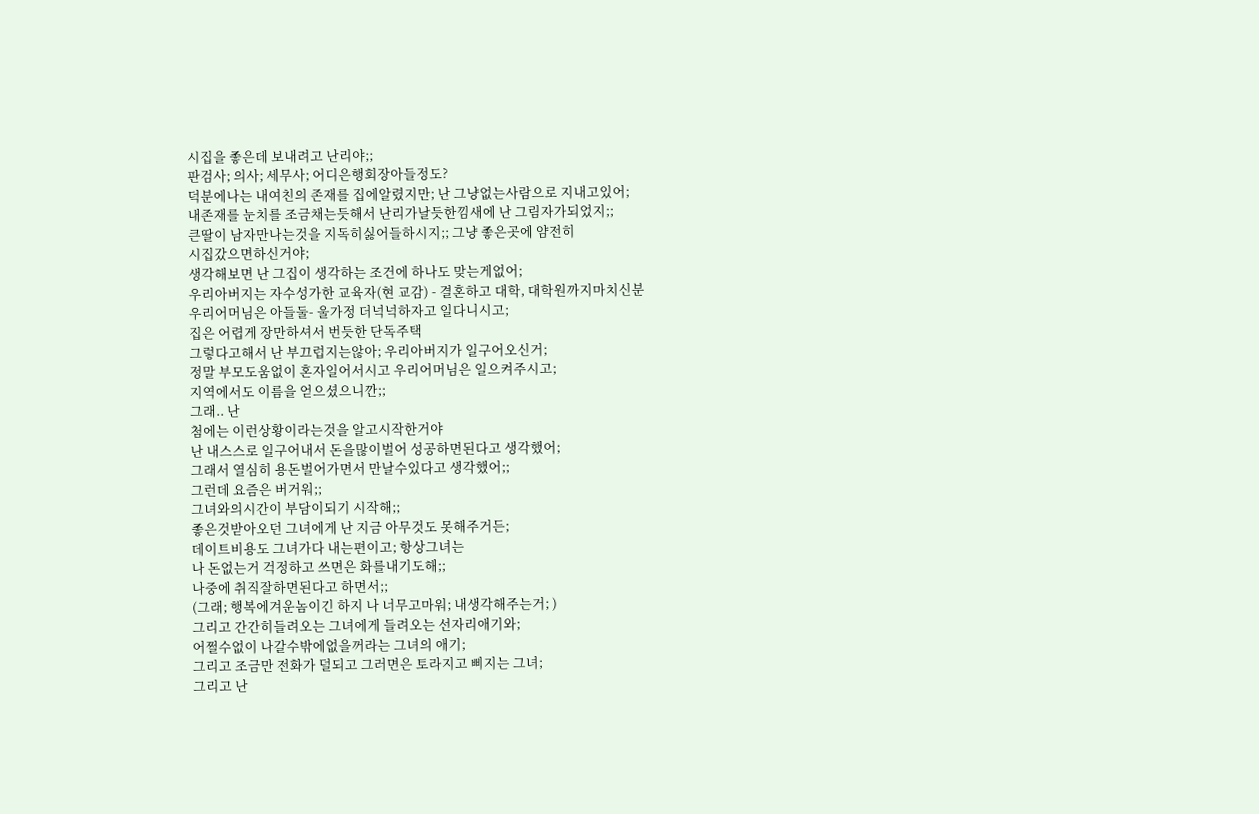시집을 좋은데 보내려고 난리야;;
판검사; 의사; 세무사; 어디은행회장아들정도?
덕분에나는 내여친의 존재를 집에알렸지만; 난 그냥없는사람으로 지내고있어;
내존재를 눈치를 조금채는듯해서 난리가날듯한낌새에 난 그림자가되었지;;
큰딸이 남자만나는것을 지독히싫어들하시지;; 그냥 좋은곳에 얌전히
시집갔으면하신거야;
생각해보면 난 그집이 생각하는 조건에 하나도 맞는게없어;
우리아버지는 자수성가한 교육자(현 교감) - 결혼하고 대학, 대학원까지마치신분
우리어머님은 아들둘- 울가정 더넉넉하자고 일다니시고;
집은 어렵게 장만하셔서 번듯한 단독주택
그렇다고해서 난 부끄럽지는않아; 우리아버지가 일구어오신거;
정말 부모도움없이 혼자일어서시고 우리어머님은 일으켜주시고;
지역에서도 이름을 얻으셨으니깐;;
그래.. 난
첨에는 이런상황이라는것을 알고시작한거야
난 내스스로 일구어내서 돈을많이벌어 성공하면된다고 생각했어;
그래서 열심히 용돈벌어가면서 만날수있다고 생각했어;;
그런데 요즘은 버거워;;
그녀와의시간이 부담이되기 시작해;;
좋은것받아오던 그녀에게 난 지금 아무것도 못해주거든;
데이트비용도 그녀가다 내는편이고; 항상그녀는
나 돈없는거 걱정하고 쓰면은 화를내기도해;;
나중에 취직잘하면된다고 하면서;;
(그래; 행복에겨운놈이긴 하지 나 너무고마워; 내생각해주는거; )
그리고 간간히들려오는 그녀에게 들려오는 선자리애기와;
어쩔수없이 나갈수밖에없을꺼라는 그녀의 애기;
그리고 조금만 전화가 덜되고 그러면은 토라지고 삐지는 그녀;
그리고 난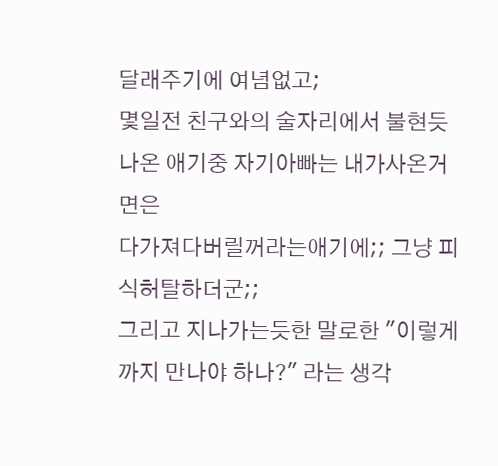달래주기에 여념없고;
몇일전 친구와의 술자리에서 불현듯나온 애기중 자기아빠는 내가사온거면은
다가져다버릴꺼라는애기에;; 그냥 피식허탈하더군;;
그리고 지나가는듯한 말로한 "이렇게까지 만나야 하나?" 라는 생각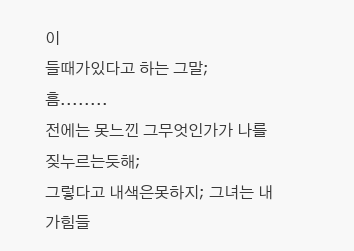이
들때가있다고 하는 그말;
흠........
전에는 못느낀 그무엇인가가 나를 짖누르는듯해;
그렇다고 내색은못하지; 그녀는 내가힘들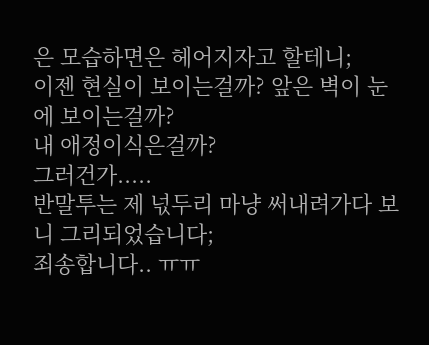은 모습하면은 헤어지자고 할테니;
이젠 현실이 보이는걸까? 앞은 벽이 눈에 보이는걸까?
내 애정이식은걸까?
그러건가.....
반말투는 제 넋두리 마냥 써내려가다 보니 그리되었습니다;
죄송합니다.. ㅠㅠ